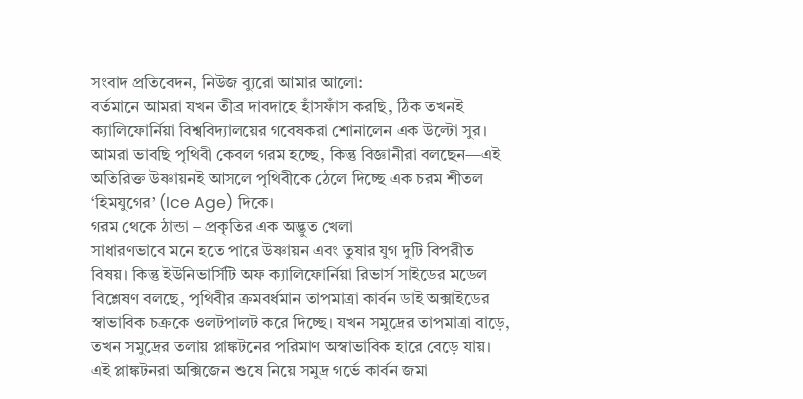সংবাদ প্রতিবেদন, নিউজ ব্যুরো আমার আলো:
বর্তমানে আমরা যখন তীব্র দাবদাহে হাঁসফাঁস করছি, ঠিক তখনই ক্যালিফোর্নিয়া বিশ্ববিদ্যালয়ের গবেষকরা শোনালেন এক উল্টো সুর। আমরা ভাবছি পৃথিবী কেবল গরম হচ্ছে, কিন্তু বিজ্ঞানীরা বলছেন—এই অতিরিক্ত উষ্ণায়নই আসলে পৃথিবীকে ঠেলে দিচ্ছে এক চরম শীতল ‘হিমযুগের’ (Ice Age) দিকে।
গরম থেকে ঠান্ডা – প্রকৃতির এক অদ্ভুত খেলা
সাধারণভাবে মনে হতে পারে উষ্ণায়ন এবং তুষার যুগ দুটি বিপরীত বিষয়। কিন্তু ইউনিভার্সিটি অফ ক্যালিফোর্নিয়া রিভার্স সাইডের মডেল বিশ্লেষণ বলছে, পৃথিবীর ক্রমবর্ধমান তাপমাত্রা কার্বন ডাই অক্সাইডের স্বাভাবিক চক্রকে ওলটপালট করে দিচ্ছে। যখন সমুদ্রের তাপমাত্রা বাড়ে, তখন সমুদ্রের তলায় প্লাঙ্কটনের পরিমাণ অস্বাভাবিক হারে বেড়ে যায়। এই প্লাঙ্কটনরা অক্সিজেন শুষে নিয়ে সমুদ্র গর্ভে কার্বন জমা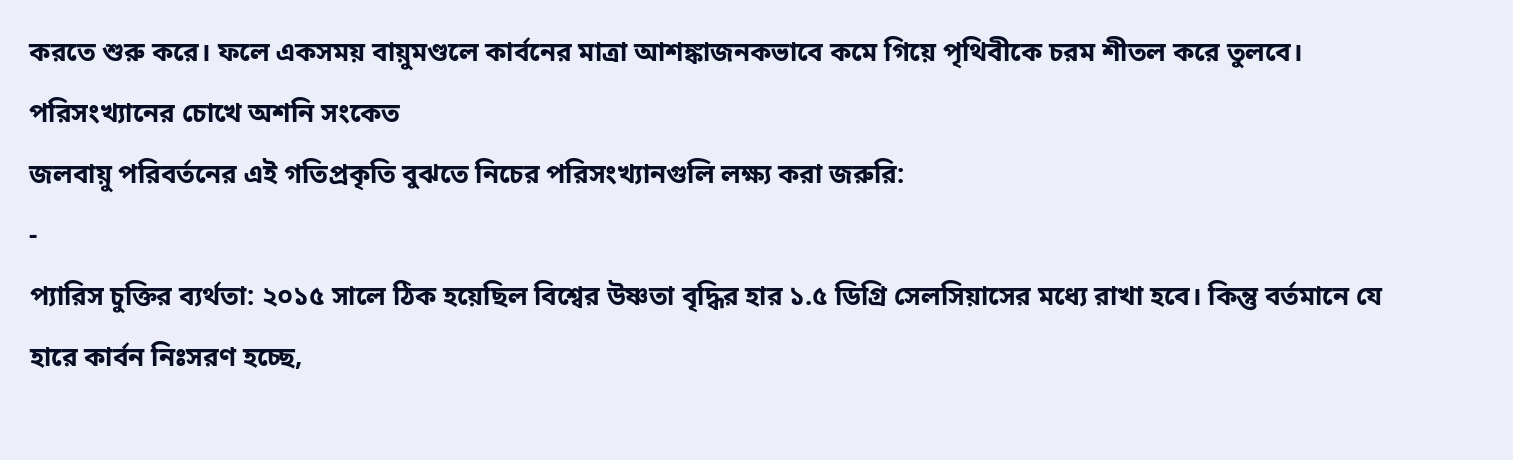করতে শুরু করে। ফলে একসময় বায়ুমণ্ডলে কার্বনের মাত্রা আশঙ্কাজনকভাবে কমে গিয়ে পৃথিবীকে চরম শীতল করে তুলবে।
পরিসংখ্যানের চোখে অশনি সংকেত
জলবায়ু পরিবর্তনের এই গতিপ্রকৃতি বুঝতে নিচের পরিসংখ্যানগুলি লক্ষ্য করা জরুরি:
-
প্যারিস চুক্তির ব্যর্থতা: ২০১৫ সালে ঠিক হয়েছিল বিশ্বের উষ্ণতা বৃদ্ধির হার ১.৫ ডিগ্রি সেলসিয়াসের মধ্যে রাখা হবে। কিন্তু বর্তমানে যে হারে কার্বন নিঃসরণ হচ্ছে,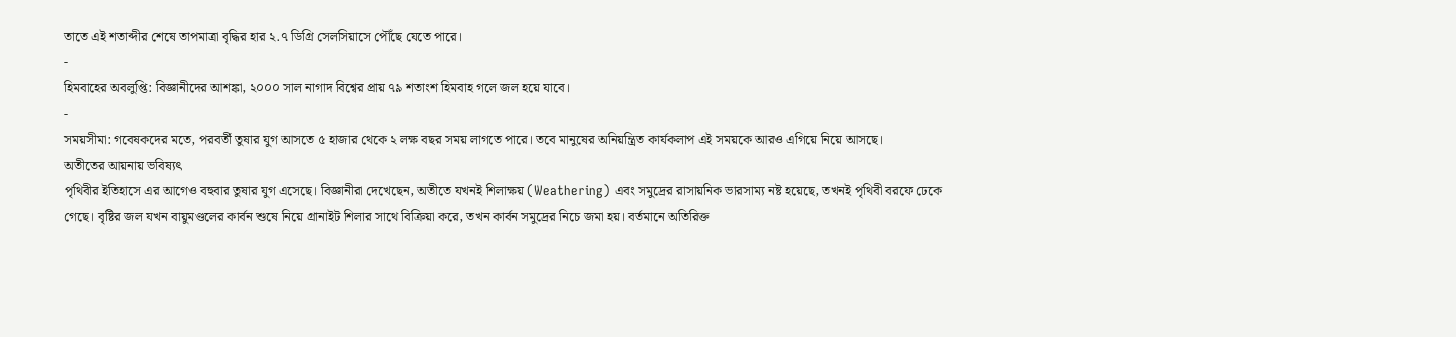তাতে এই শতাব্দীর শেষে তাপমাত্রা বৃদ্ধির হার ২.৭ ডিগ্রি সেলসিয়াসে পৌঁছে যেতে পারে।
-
হিমবাহের অবলুপ্তি: বিজ্ঞানীদের আশঙ্কা, ২০০০ সাল নাগাদ বিশ্বের প্রায় ৭৯ শতাংশ হিমবাহ গলে জল হয়ে যাবে।
-
সময়সীমা: গবেষকদের মতে, পরবর্তী তুষার যুগ আসতে ৫ হাজার থেকে ২ লক্ষ বছর সময় লাগতে পারে। তবে মানুষের অনিয়ন্ত্রিত কার্যকলাপ এই সময়কে আরও এগিয়ে নিয়ে আসছে।
অতীতের আয়নায় ভবিষ্যৎ
পৃথিবীর ইতিহাসে এর আগেও বহুবার তুষার যুগ এসেছে। বিজ্ঞানীরা দেখেছেন, অতীতে যখনই শিলাক্ষয় (Weathering) এবং সমুদ্রের রাসায়নিক ভারসাম্য নষ্ট হয়েছে, তখনই পৃথিবী বরফে ঢেকে গেছে। বৃষ্টির জল যখন বায়ুমণ্ডলের কার্বন শুষে নিয়ে গ্রানাইট শিলার সাথে বিক্রিয়া করে, তখন কার্বন সমুদ্রের নিচে জমা হয়। বর্তমানে অতিরিক্ত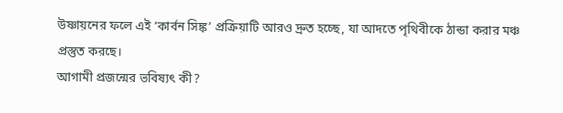উষ্ণায়নের ফলে এই ‘কার্বন সিঙ্ক’ প্রক্রিয়াটি আরও দ্রুত হচ্ছে, যা আদতে পৃথিবীকে ঠান্ডা করার মঞ্চ প্রস্তুত করছে।
আগামী প্রজন্মের ভবিষ্যৎ কী?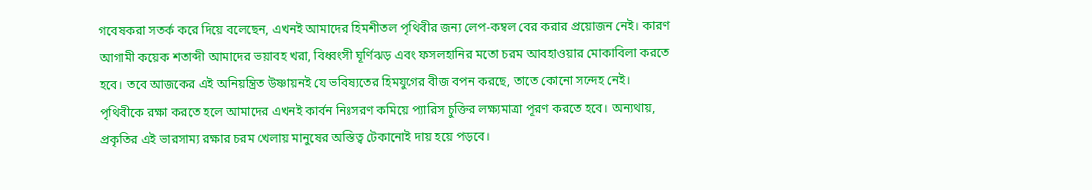গবেষকরা সতর্ক করে দিয়ে বলেছেন, এখনই আমাদের হিমশীতল পৃথিবীর জন্য লেপ-কম্বল বের করার প্রয়োজন নেই। কারণ আগামী কয়েক শতাব্দী আমাদের ভয়াবহ খরা, বিধ্বংসী ঘূর্ণিঝড় এবং ফসলহানির মতো চরম আবহাওয়ার মোকাবিলা করতে হবে। তবে আজকের এই অনিয়ন্ত্রিত উষ্ণায়নই যে ভবিষ্যতের হিমযুগের বীজ বপন করছে, তাতে কোনো সন্দেহ নেই।
পৃথিবীকে রক্ষা করতে হলে আমাদের এখনই কার্বন নিঃসরণ কমিয়ে প্যারিস চুক্তির লক্ষ্যমাত্রা পূরণ করতে হবে। অন্যথায়, প্রকৃতির এই ভারসাম্য রক্ষার চরম খেলায় মানুষের অস্তিত্ব টেকানোই দায় হয়ে পড়বে।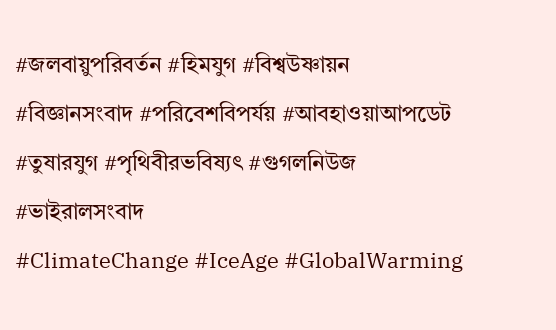#জলবায়ুপরিবর্তন #হিমযুগ #বিশ্বউষ্ণায়ন #বিজ্ঞানসংবাদ #পরিবেশবিপর্যয় #আবহাওয়াআপডেট #তুষারযুগ #পৃথিবীরভবিষ্যৎ #গুগলনিউজ #ভাইরালসংবাদ
#ClimateChange #IceAge #GlobalWarming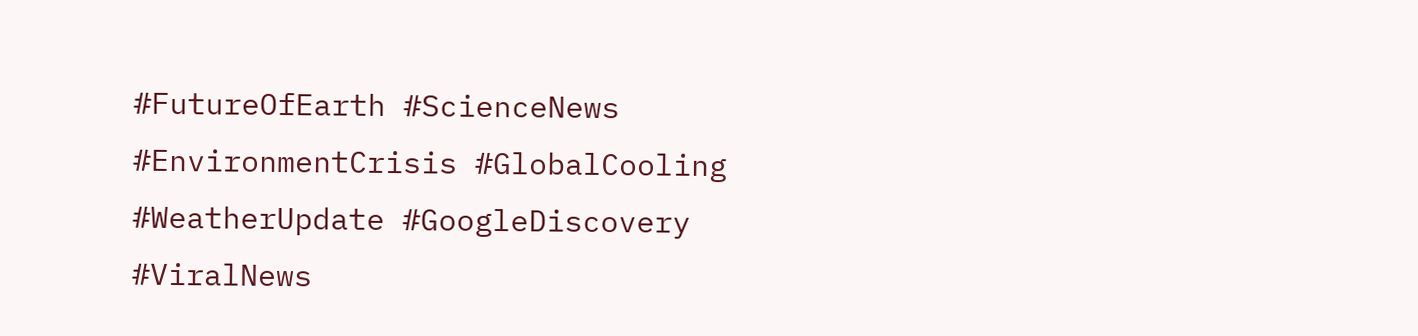#FutureOfEarth #ScienceNews #EnvironmentCrisis #GlobalCooling #WeatherUpdate #GoogleDiscovery #ViralNews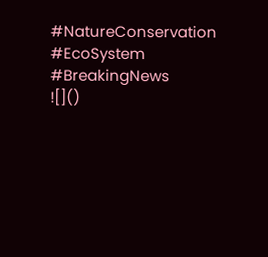#NatureConservation #EcoSystem #BreakingNews
![]()